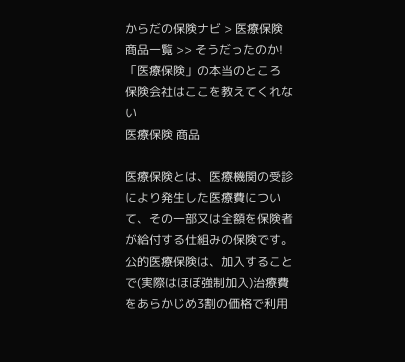からだの保険ナビ > 医療保険 商品一覧 >> そうだったのか!「医療保険」の本当のところ 保険会社はここを教えてくれない
医療保険 商品

医療保険とは、医療機関の受診により発生した医療費について、その一部又は全額を保険者が給付する仕組みの保険です。
公的医療保険は、加入することで(実際はほぼ強制加入)治療費をあらかじめ3割の価格で利用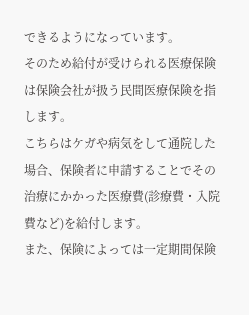できるようになっています。
そのため給付が受けられる医療保険は保険会社が扱う民間医療保険を指します。
こちらはケガや病気をして通院した場合、保険者に申請することでその治療にかかった医療費(診療費・入院費など)を給付します。
また、保険によっては一定期間保険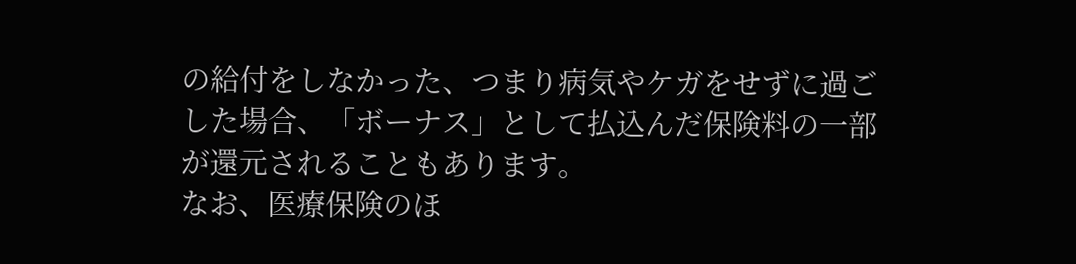の給付をしなかった、つまり病気やケガをせずに過ごした場合、「ボーナス」として払込んだ保険料の一部が還元されることもあります。
なお、医療保険のほ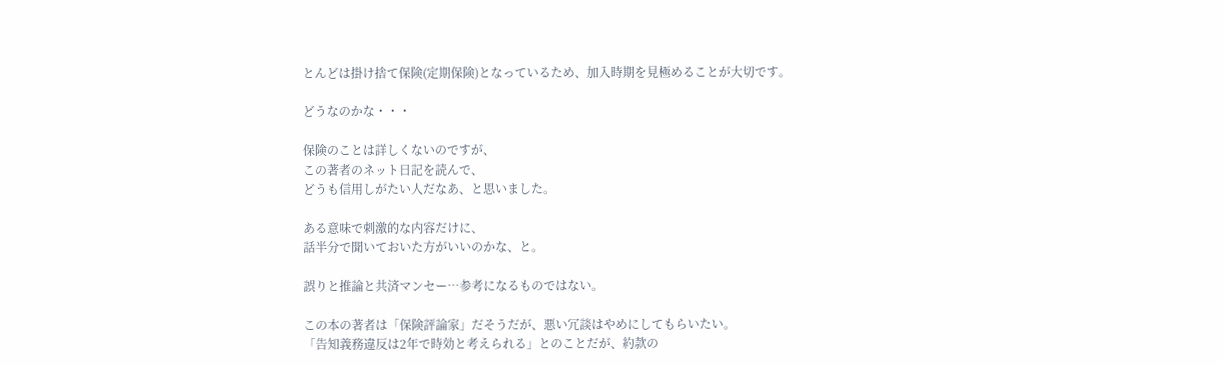とんどは掛け捨て保険(定期保険)となっているため、加入時期を見極めることが大切です。

どうなのかな・・・

保険のことは詳しくないのですが、
この著者のネット日記を読んで、
どうも信用しがたい人だなあ、と思いました。

ある意味で刺激的な内容だけに、
話半分で聞いておいた方がいいのかな、と。

誤りと推論と共済マンセー…参考になるものではない。

この本の著者は「保険評論家」だそうだが、悪い冗談はやめにしてもらいたい。
「告知義務違反は2年で時効と考えられる」とのことだが、約款の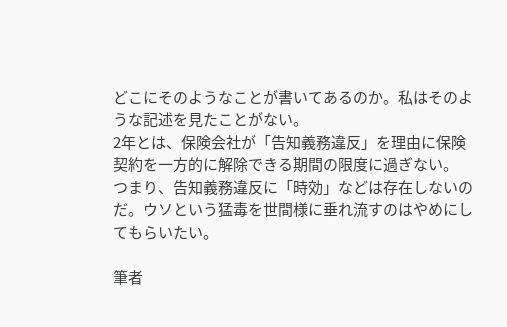どこにそのようなことが書いてあるのか。私はそのような記述を見たことがない。
2年とは、保険会社が「告知義務違反」を理由に保険契約を一方的に解除できる期間の限度に過ぎない。
つまり、告知義務違反に「時効」などは存在しないのだ。ウソという猛毒を世間様に垂れ流すのはやめにしてもらいたい。

筆者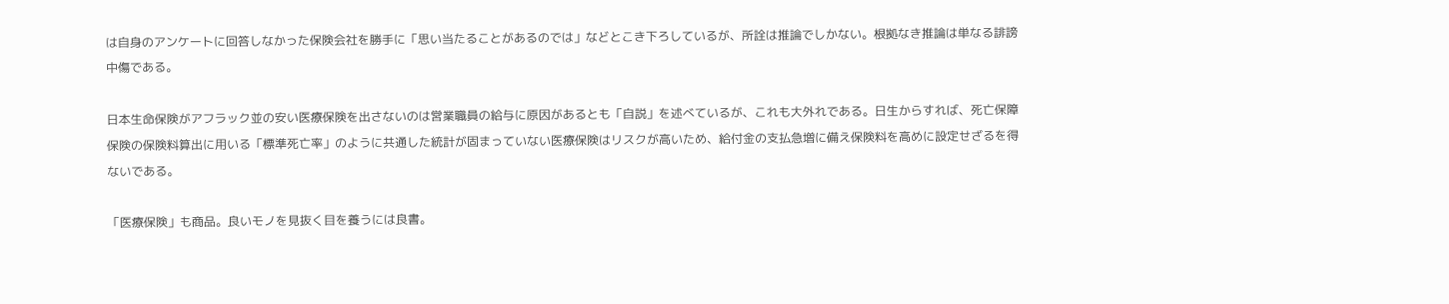は自身のアンケートに回答しなかった保険会社を勝手に「思い当たることがあるのでは」などとこき下ろしているが、所詮は推論でしかない。根拠なき推論は単なる誹謗中傷である。

日本生命保険がアフラック並の安い医療保険を出さないのは営業職員の給与に原因があるとも「自説」を述べているが、これも大外れである。日生からすれば、死亡保障保険の保険料算出に用いる「標準死亡率」のように共通した統計が固まっていない医療保険はリスクが高いため、給付金の支払急増に備え保険料を高めに設定せざるを得ないである。

「医療保険」も商品。良いモノを見抜く目を養うには良書。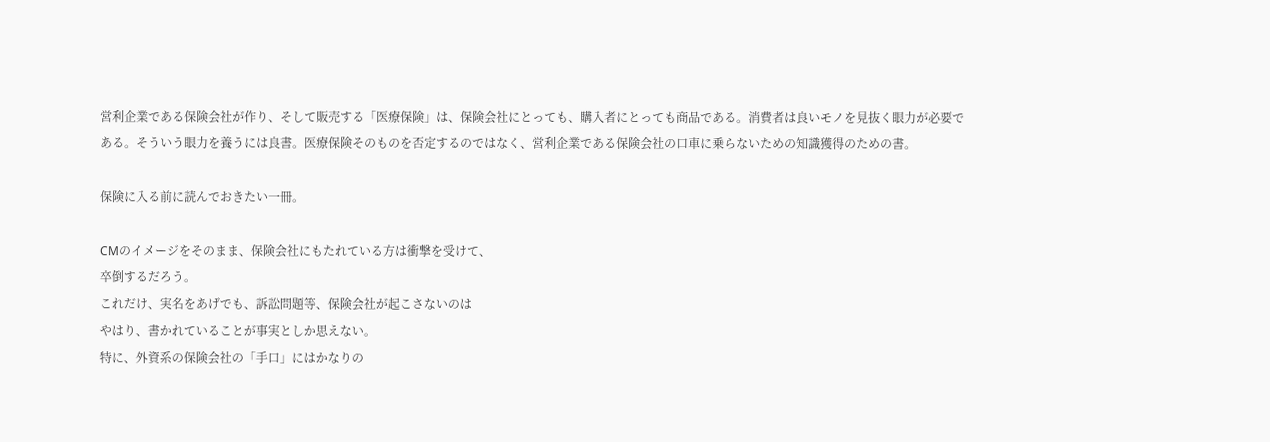営利企業である保険会社が作り、そして販売する「医療保険」は、保険会社にとっても、購入者にとっても商品である。消費者は良いモノを見抜く眼力が必要である。そういう眼力を養うには良書。医療保険そのものを否定するのではなく、営利企業である保険会社の口車に乗らないための知識獲得のための書。

保険に入る前に読んでおきたい一冊。

CMのイメージをそのまま、保険会社にもたれている方は衝撃を受けて、
卒倒するだろう。
これだけ、実名をあげでも、訴訟問題等、保険会社が起こさないのは
やはり、書かれていることが事実としか思えない。
特に、外資系の保険会社の「手口」にはかなりの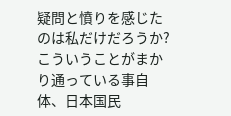疑問と憤りを感じたのは私だけだろうか?
こういうことがまかり通っている事自体、日本国民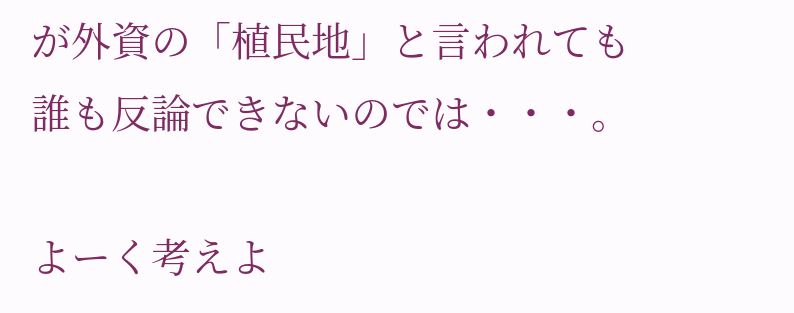が外資の「植民地」と言われても誰も反論できないのでは・・・。

よーく考えよ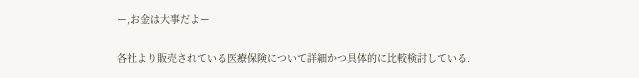ー,お金は大事だよー

各社より販売されている医療保険について詳細かつ具体的に比較検討している.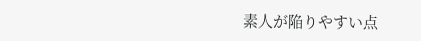素人が陥りやすい点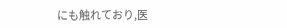にも触れており,医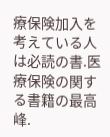療保険加入を考えている人は必読の書.医療保険の関する書籍の最高峰.